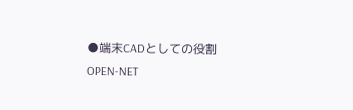●端末CADとしての役割
OPEN-NET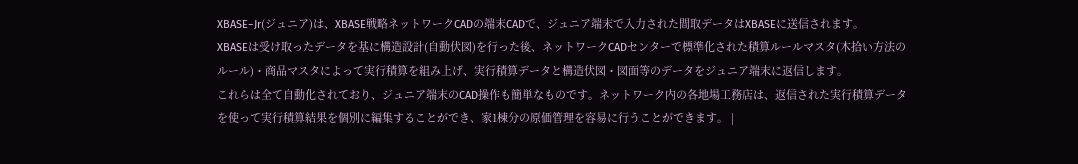XBASE−Jr(ジュニア)は、XBASE戦略ネットワークCADの端末CADで、ジュニア端末で入力された間取データはXBASEに送信されます。
XBASEは受け取ったデータを基に構造設計(自動伏図)を行った後、ネットワークCADセンターで標準化された積算ルールマスタ(木拾い方法のルール)・商品マスタによって実行積算を組み上げ、実行積算データと構造伏図・図面等のデータをジュニア端末に返信します。
これらは全て自動化されており、ジュニア端末のCAD操作も簡単なものです。ネットワーク内の各地場工務店は、返信された実行積算データを使って実行積算結果を個別に編集することができ、家1棟分の原価管理を容易に行うことができます。 |